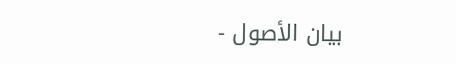بيان الأصول -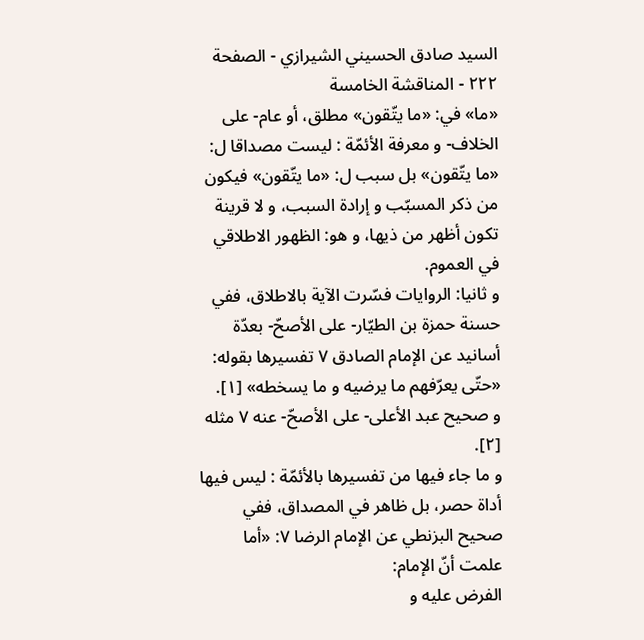السيد صادق الحسيني الشيرازي - الصفحة ٢٢٢ - المناقشة الخامسة
«ما» في: «ما يتّقون» مطلق، أو عام- على الخلاف- و معرفة الأئمّة : ليست مصداقا ل: «ما يتّقون» بل سبب ل: «ما يتّقون» فيكون من ذكر المسبّب و إرادة السبب، و لا قرينة تكون أظهر من ذيها، و هو: الظهور الاطلاقي في العموم.
و ثانيا: الروايات فسّرت الآية بالاطلاق، ففي حسنة حمزة بن الطيّار- على الأصحّ- بعدّة أسانيد عن الإمام الصادق ٧ تفسيرها بقوله: «حتّى يعرّفهم ما يرضيه و ما يسخطه» [١].
و صحيح عبد الأعلى- على الأصحّ- عنه ٧ مثله [٢].
و ما جاء فيها من تفسيرها بالأئمّة : ليس فيها أداة حصر، بل ظاهر في المصداق، ففي صحيح البزنطي عن الإمام الرضا ٧: «أما علمت أنّ الإمام:
الفرض عليه و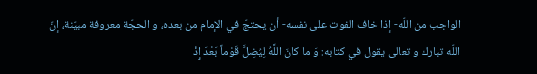الواجب من اللّه- إذا خاف الفوت على نفسه- أن يحتجّ في الإمام من بعده، و الحجّة معروفة مبيّنة، إنّ اللّه تبارك و تعالى يقول في كتابه: وَ ما كانَ اللَّهُ لِيُضِلَّ قَوْماً بَعْدَ إِذْ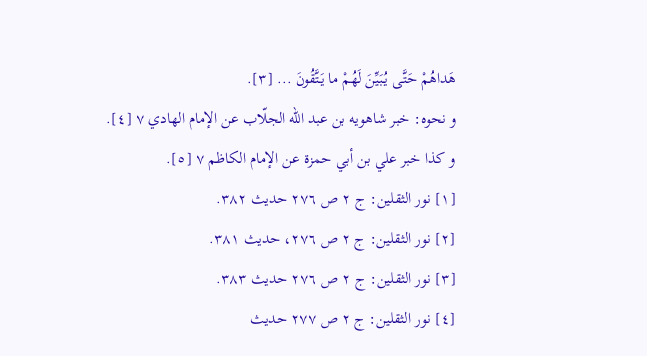هَداهُمْ حَتَّى يُبَيِّنَ لَهُمْ ما يَتَّقُونَ ... [٣].
و نحوه: خبر شاهويه بن عبد اللّه الجلّاب عن الإمام الهادي ٧ [٤].
و كذا خبر علي بن أبي حمزة عن الإمام الكاظم ٧ [٥].
[١] نور الثقلين: ج ٢ ص ٢٧٦ حديث ٣٨٢.
[٢] نور الثقلين: ج ٢ ص ٢٧٦، حديث ٣٨١.
[٣] نور الثقلين: ج ٢ ص ٢٧٦ حديث ٣٨٣.
[٤] نور الثقلين: ج ٢ ص ٢٧٧ حديث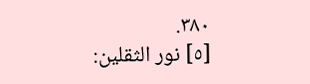٣٨٠.
[٥] نور الثقلين: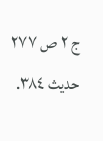ج ٢ ص ٢٧٧ حديث ٣٨٤.